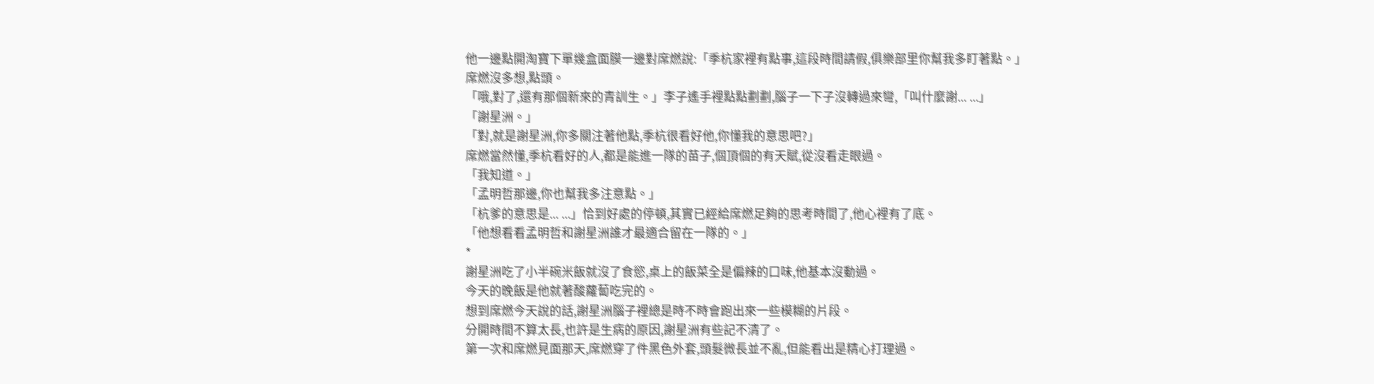他一邊點開淘寶下單幾盒面膜一邊對席燃說:「季杭家裡有點事,這段時間請假,俱樂部里你幫我多盯著點。」
席燃沒多想,點頭。
「哦,對了,還有那個新來的青訓生。」李子遙手裡點點劃劃,腦子一下子沒轉過來彎,「叫什麼謝... ...」
「謝星洲。」
「對,就是謝星洲,你多關注著他點,季杭很看好他,你懂我的意思吧?」
席燃當然懂,季杭看好的人,都是能進一隊的苗子,個頂個的有天賦,從沒看走眼過。
「我知道。」
「孟明哲那邊,你也幫我多注意點。」
「杭爹的意思是... ...」恰到好處的停頓,其實已經給席燃足夠的思考時間了,他心裡有了底。
「他想看看孟明哲和謝星洲誰才最適合留在一隊的。」
*
謝星洲吃了小半碗米飯就沒了食慾,桌上的飯菜全是偏辣的口味,他基本沒動過。
今天的晚飯是他就著酸蘿蔔吃完的。
想到席燃今天說的話,謝星洲腦子裡總是時不時會跑出來一些模糊的片段。
分開時間不算太長,也許是生病的原因,謝星洲有些記不清了。
第一次和席燃見面那天,席燃穿了件黑色外套,頭髮微長並不亂,但能看出是精心打理過。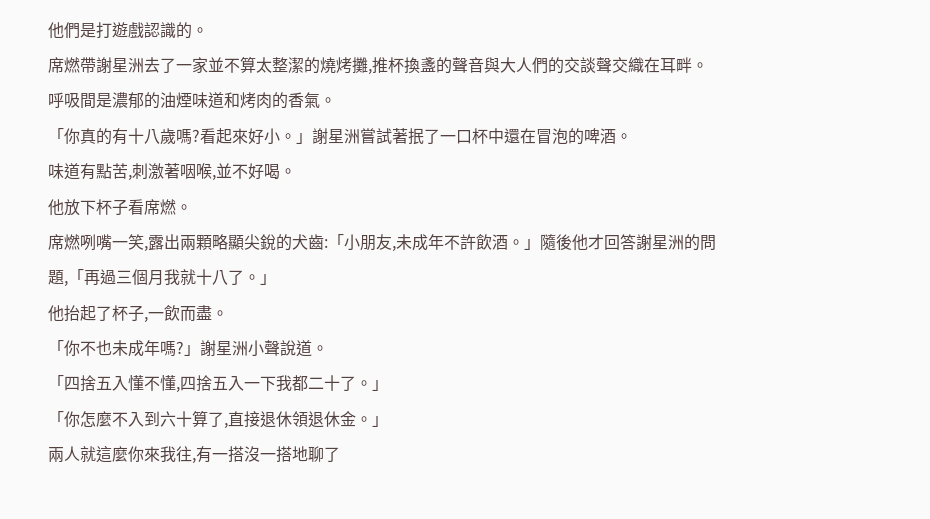他們是打遊戲認識的。
席燃帶謝星洲去了一家並不算太整潔的燒烤攤,推杯換盞的聲音與大人們的交談聲交織在耳畔。
呼吸間是濃郁的油煙味道和烤肉的香氣。
「你真的有十八歲嗎?看起來好小。」謝星洲嘗試著抿了一口杯中還在冒泡的啤酒。
味道有點苦,刺激著咽喉,並不好喝。
他放下杯子看席燃。
席燃咧嘴一笑,露出兩顆略顯尖銳的犬齒:「小朋友,未成年不許飲酒。」隨後他才回答謝星洲的問題,「再過三個月我就十八了。」
他抬起了杯子,一飲而盡。
「你不也未成年嗎?」謝星洲小聲說道。
「四捨五入懂不懂,四捨五入一下我都二十了。」
「你怎麼不入到六十算了,直接退休領退休金。」
兩人就這麼你來我往,有一搭沒一搭地聊了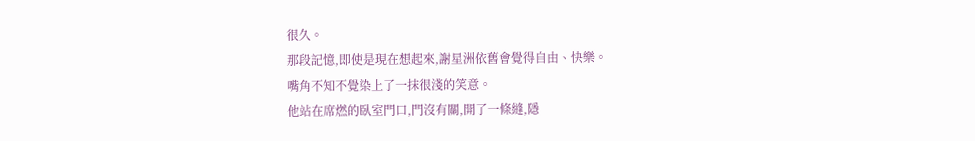很久。
那段記憶,即使是現在想起來,謝星洲依舊會覺得自由、快樂。
嘴角不知不覺染上了一抹很淺的笑意。
他站在席燃的臥室門口,門沒有關,開了一條縫,隱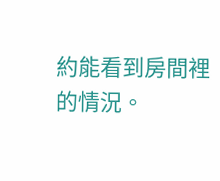約能看到房間裡的情況。